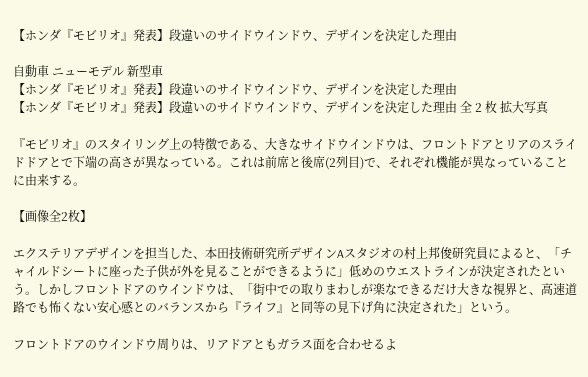【ホンダ『モビリオ』発表】段違いのサイドウインドウ、デザインを決定した理由

自動車 ニューモデル 新型車
【ホンダ『モビリオ』発表】段違いのサイドウインドウ、デザインを決定した理由
【ホンダ『モビリオ』発表】段違いのサイドウインドウ、デザインを決定した理由 全 2 枚 拡大写真

『モビリオ』のスタイリング上の特徴である、大きなサイドウインドウは、フロントドアとリアのスライドドアとで下端の高さが異なっている。これは前席と後席(2列目)で、それぞれ機能が異なっていることに由来する。

【画像全2枚】

エクステリアデザインを担当した、本田技術研究所デザインAスタジオの村上邦俊研究員によると、「チャイルドシートに座った子供が外を見ることができるように」低めのウエストラインが決定されたという。しかしフロントドアのウインドウは、「街中での取りまわしが楽なできるだけ大きな視界と、高速道路でも怖くない安心感とのバランスから『ライフ』と同等の見下げ角に決定された」という。

フロントドアのウインドウ周りは、リアドアともガラス面を合わせるよ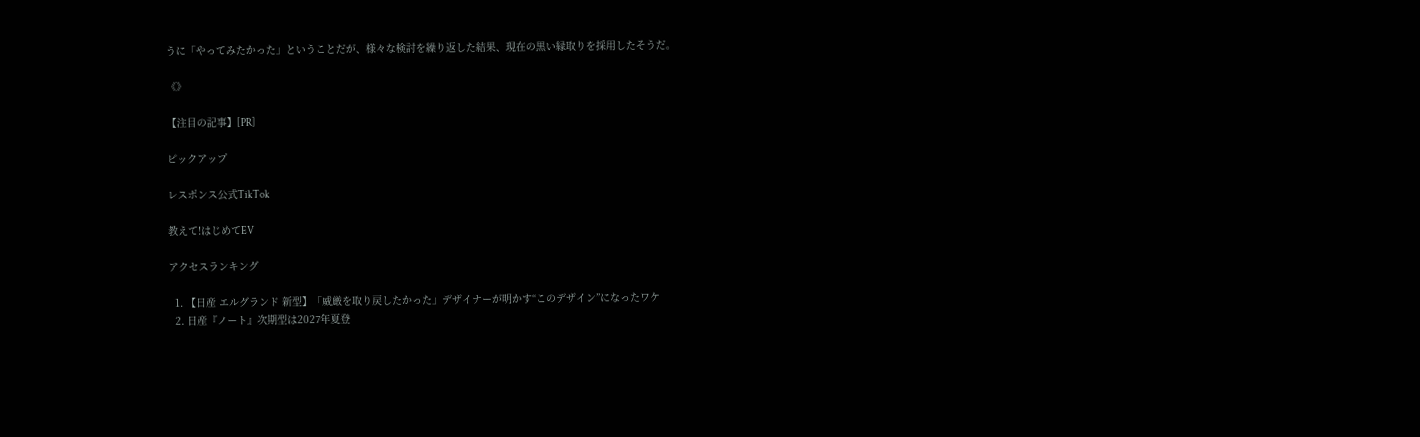うに「やってみたかった」ということだが、様々な検討を繰り返した結果、現在の黒い縁取りを採用したそうだ。

《》

【注目の記事】[PR]

ピックアップ

レスポンス公式TikTok

教えて!はじめてEV

アクセスランキング

  1. 【日産 エルグランド 新型】「威厳を取り戻したかった」デザイナーが明かす“このデザイン”になったワケ
  2. 日産『ノート』次期型は2027年夏登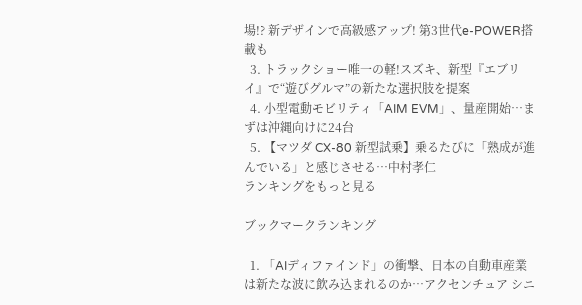場!? 新デザインで高級感アップ! 第3世代e-POWER搭載も
  3. トラックショー唯一の軽!スズキ、新型『エブリイ』で“遊びグルマ”の新たな選択肢を提案
  4. 小型電動モビリティ「AIM EVM」、量産開始…まずは沖縄向けに24台
  5. 【マツダ CX-80 新型試乗】乗るたびに「熟成が進んでいる」と感じさせる…中村孝仁
ランキングをもっと見る

ブックマークランキング

  1. 「AIディファインド」の衝撃、日本の自動車産業は新たな波に飲み込まれるのか…アクセンチュア シニ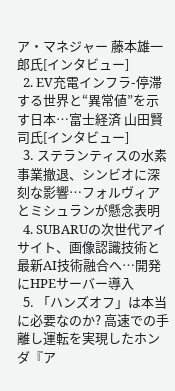ア・マネジャー 藤本雄一郎氏[インタビュー]
  2. EV充電インフラ-停滞する世界と“異常値”を示す日本…富士経済 山田賢司氏[インタビュー]
  3. ステランティスの水素事業撤退、シンビオに深刻な影響…フォルヴィアとミシュランが懸念表明
  4. SUBARUの次世代アイサイト、画像認識技術と最新AI技術融合へ…開発にHPEサーバー導入
  5. 「ハンズオフ」は本当に必要なのか? 高速での手離し運転を実現したホンダ『ア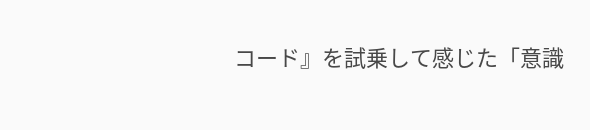コード』を試乗して感じた「意識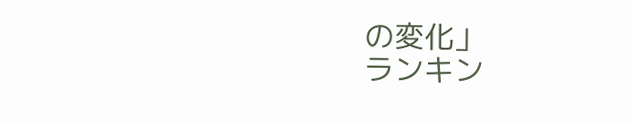の変化」
ランキン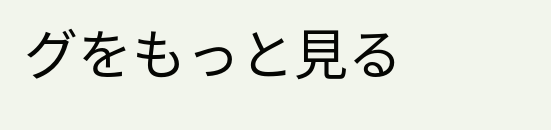グをもっと見る